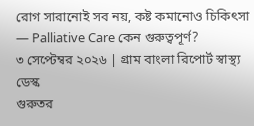রোগ সারানোই সব নয়, কষ্ট কমানোও চিকিৎসা — Palliative Care কেন গুরুত্বপূর্ণ?
৩ সেপ্টেম্বর ২০২৬ | গ্রাম বাংলা রিপোর্ট স্বাস্থ্য ডেস্ক
গুরুতর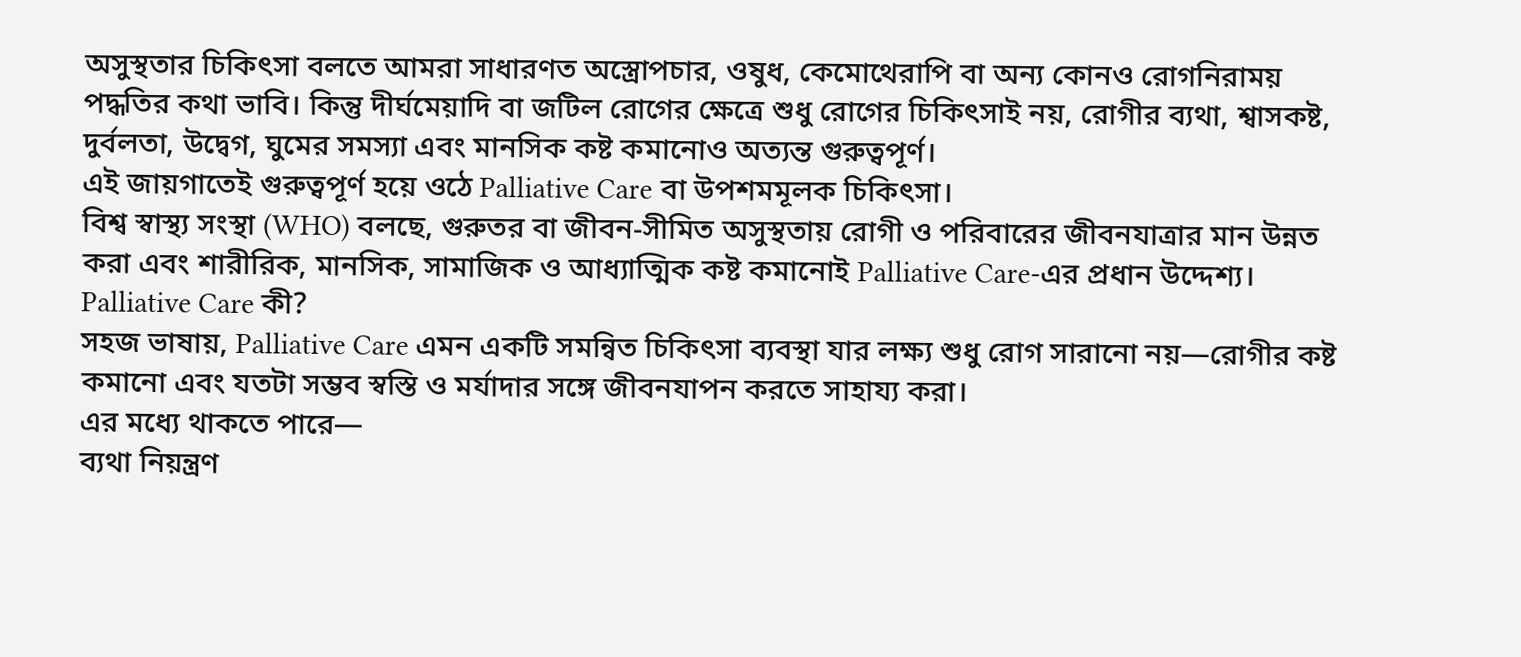অসুস্থতার চিকিৎসা বলতে আমরা সাধারণত অস্ত্রোপচার, ওষুধ, কেমোথেরাপি বা অন্য কোনও রোগনিরাময় পদ্ধতির কথা ভাবি। কিন্তু দীর্ঘমেয়াদি বা জটিল রোগের ক্ষেত্রে শুধু রোগের চিকিৎসাই নয়, রোগীর ব্যথা, শ্বাসকষ্ট, দুর্বলতা, উদ্বেগ, ঘুমের সমস্যা এবং মানসিক কষ্ট কমানোও অত্যন্ত গুরুত্বপূর্ণ।
এই জায়গাতেই গুরুত্বপূর্ণ হয়ে ওঠে Palliative Care বা উপশমমূলক চিকিৎসা।
বিশ্ব স্বাস্থ্য সংস্থা (WHO) বলছে, গুরুতর বা জীবন-সীমিত অসুস্থতায় রোগী ও পরিবারের জীবনযাত্রার মান উন্নত করা এবং শারীরিক, মানসিক, সামাজিক ও আধ্যাত্মিক কষ্ট কমানোই Palliative Care-এর প্রধান উদ্দেশ্য।
Palliative Care কী?
সহজ ভাষায়, Palliative Care এমন একটি সমন্বিত চিকিৎসা ব্যবস্থা যার লক্ষ্য শুধু রোগ সারানো নয়—রোগীর কষ্ট কমানো এবং যতটা সম্ভব স্বস্তি ও মর্যাদার সঙ্গে জীবনযাপন করতে সাহায্য করা।
এর মধ্যে থাকতে পারে—
ব্যথা নিয়ন্ত্রণ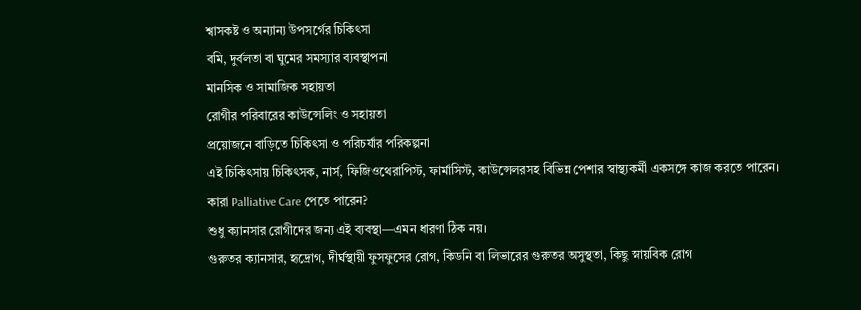শ্বাসকষ্ট ও অন্যান্য উপসর্গের চিকিৎসা
বমি, দুর্বলতা বা ঘুমের সমস্যার ব্যবস্থাপনা
মানসিক ও সামাজিক সহায়তা
রোগীর পরিবারের কাউন্সেলিং ও সহায়তা
প্রয়োজনে বাড়িতে চিকিৎসা ও পরিচর্যার পরিকল্পনা
এই চিকিৎসায় চিকিৎসক, নার্স, ফিজিওথেরাপিস্ট, ফার্মাসিস্ট, কাউন্সেলরসহ বিভিন্ন পেশার স্বাস্থ্যকর্মী একসঙ্গে কাজ করতে পারেন।
কারা Palliative Care পেতে পারেন?
শুধু ক্যানসার রোগীদের জন্য এই ব্যবস্থা—এমন ধারণা ঠিক নয়।
গুরুতর ক্যানসার, হৃদ্রোগ, দীর্ঘস্থায়ী ফুসফুসের রোগ, কিডনি বা লিভারের গুরুতর অসুস্থতা, কিছু স্নায়বিক রোগ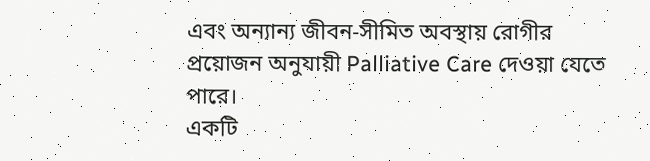এবং অন্যান্য জীবন-সীমিত অবস্থায় রোগীর প্রয়োজন অনুযায়ী Palliative Care দেওয়া যেতে পারে।
একটি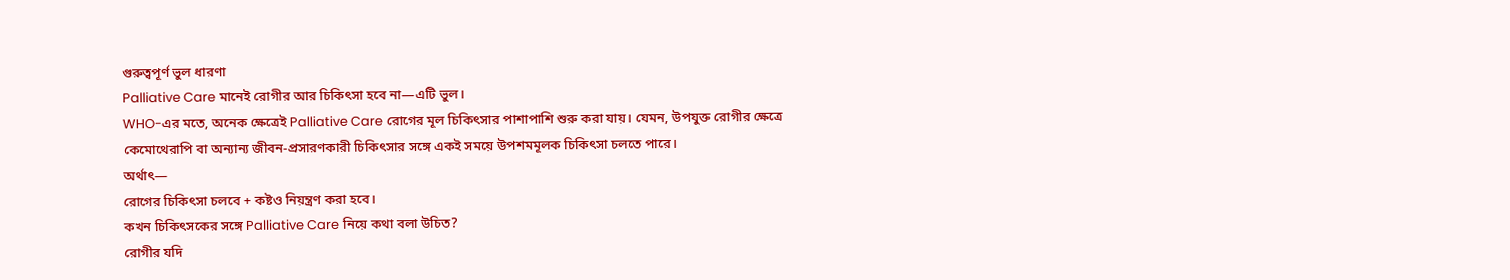গুরুত্বপূর্ণ ভুল ধারণা
Palliative Care মানেই রোগীর আর চিকিৎসা হবে না—এটি ভুল।
WHO-এর মতে, অনেক ক্ষেত্রেই Palliative Care রোগের মূল চিকিৎসার পাশাপাশি শুরু করা যায়। যেমন, উপযুক্ত রোগীর ক্ষেত্রে কেমোথেরাপি বা অন্যান্য জীবন-প্রসারণকারী চিকিৎসার সঙ্গে একই সময়ে উপশমমূলক চিকিৎসা চলতে পারে।
অর্থাৎ—
রোগের চিকিৎসা চলবে + কষ্টও নিয়ন্ত্রণ করা হবে।
কখন চিকিৎসকের সঙ্গে Palliative Care নিয়ে কথা বলা উচিত?
রোগীর যদি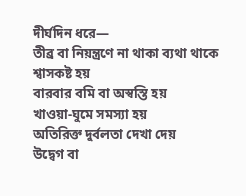দীর্ঘদিন ধরে—
তীব্র বা নিয়ন্ত্রণে না থাকা ব্যথা থাকে
শ্বাসকষ্ট হয়
বারবার বমি বা অস্বস্তি হয়
খাওয়া-ঘুমে সমস্যা হয়
অতিরিক্ত দুর্বলতা দেখা দেয়
উদ্বেগ বা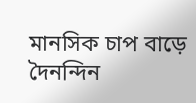মানসিক চাপ বাড়ে
দৈনন্দিন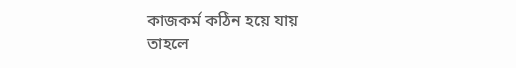কাজকর্ম কঠিন হয়ে যায়
তাহলে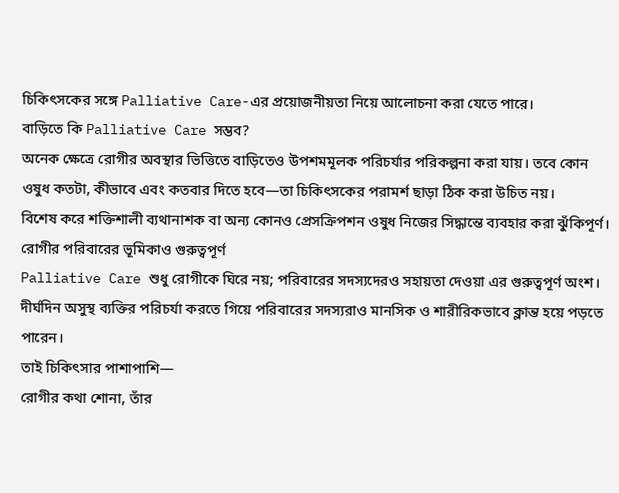চিকিৎসকের সঙ্গে Palliative Care-এর প্রয়োজনীয়তা নিয়ে আলোচনা করা যেতে পারে।
বাড়িতে কি Palliative Care সম্ভব?
অনেক ক্ষেত্রে রোগীর অবস্থার ভিত্তিতে বাড়িতেও উপশমমূলক পরিচর্যার পরিকল্পনা করা যায়। তবে কোন ওষুধ কতটা, কীভাবে এবং কতবার দিতে হবে—তা চিকিৎসকের পরামর্শ ছাড়া ঠিক করা উচিত নয়।
বিশেষ করে শক্তিশালী ব্যথানাশক বা অন্য কোনও প্রেসক্রিপশন ওষুধ নিজের সিদ্ধান্তে ব্যবহার করা ঝুঁকিপূর্ণ।
রোগীর পরিবারের ভূমিকাও গুরুত্বপূর্ণ
Palliative Care শুধু রোগীকে ঘিরে নয়; পরিবারের সদস্যদেরও সহায়তা দেওয়া এর গুরুত্বপূর্ণ অংশ। দীর্ঘদিন অসুস্থ ব্যক্তির পরিচর্যা করতে গিয়ে পরিবারের সদস্যরাও মানসিক ও শারীরিকভাবে ক্লান্ত হয়ে পড়তে পারেন।
তাই চিকিৎসার পাশাপাশি—
রোগীর কথা শোনা, তাঁর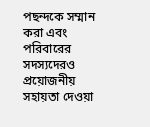পছন্দকে সম্মান করা এবং পরিবারের সদস্যদেরও প্রয়োজনীয় সহায়তা দেওয়া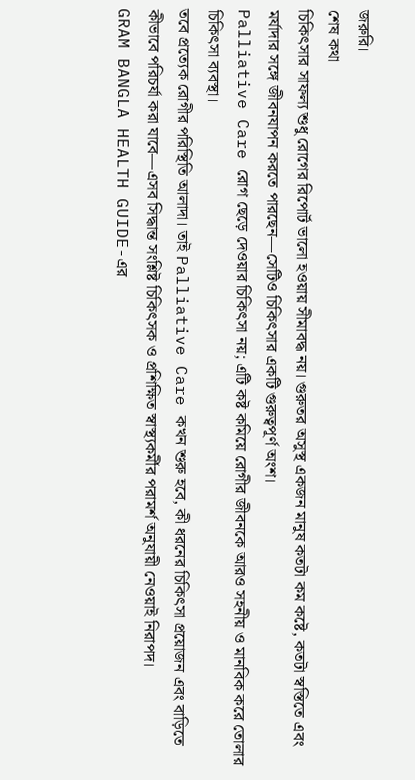জরুরি।
শেষ কথা
চিকিৎসার সাফল্য শুধু রোগের রিপোর্ট ভালো হওয়ায় সীমাবদ্ধ নয়। গুরুতর অসুস্থ একজন মানুষ কতটা কম কষ্টে, কতটা স্বস্তিতে এবং মর্যাদার সঙ্গে জীবনযাপন করতে পারছেন—সেটিও চিকিৎসার একটি গুরুত্বপূর্ণ অংশ।
Palliative Care রোগ ছেড়ে দেওয়ার চিকিৎসা নয়; এটি কষ্ট কমিয়ে রোগীর জীবনকে আরও সহনীয় ও মানবিক করে তোলার চিকিৎসা ব্যবস্থা।
তবে প্রত্যেক রোগীর পরিস্থিতি আলাদা। তাই Palliative Care কখন শুরু হবে, কী ধরনের চিকিৎসা প্রয়োজন এবং বাড়িতে কীভাবে পরিচর্যা করা যাবে—এসব সিদ্ধান্ত সংশ্লিষ্ট চিকিৎসক ও প্রশিক্ষিত স্বাস্থ্যকর্মীর পরামর্শ অনুযায়ী নেওয়াই নিরাপদ।
GRAM BANGLA HEALTH GUIDE-এর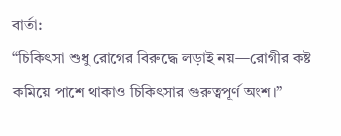বার্তা:
“চিকিৎসা শুধু রোগের বিরুদ্ধে লড়াই নয়—রোগীর কষ্ট কমিয়ে পাশে থাকাও চিকিৎসার গুরুত্বপূর্ণ অংশ।”